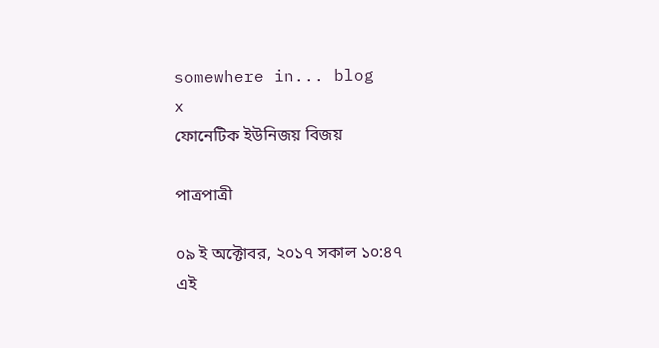somewhere in... blog
x
ফোনেটিক ইউনিজয় বিজয়

পাত্রপাত্রী

০৯ ই অক্টোবর, ২০১৭ সকাল ১০:৪৭
এই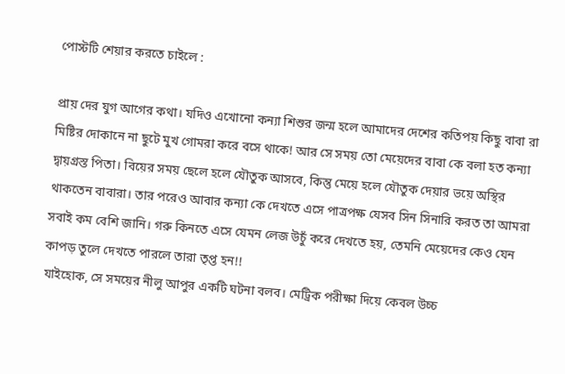পোস্টটি শেয়ার করতে চাইলে :

প্রায় দের যুগ আগের কথা। যদিও এখোনো কন্যা শিশুর জন্ম হলে আমাদের দেশের কতিপয় কিছু বাবা রা মিষ্টির দোকানে না ছুটে মুখ গোমরা করে বসে থাকে! আর সে সময় তো মেয়েদের বাবা কে বলা হত কন্যা দ্বায়গ্রস্ত পিতা। বিয়ের সময় ছেলে হলে যৌতুক আসবে, কিন্তু মেয়ে হলে যৌতুক দেয়ার ভয়ে অস্থির থাকতেন বাবারা। তার পরেও আবার কন্যা কে দেখতে এসে পাত্রপক্ষ যেসব সিন সিনারি করত তা আমরা সবাই কম বেশি জানি। গরু কিনতে এসে যেমন লেজ উচুঁ করে দেখতে হয়, তেমনি মেয়েদের কেও যেন কাপড় তুলে দেখতে পারলে তারা তৃপ্ত হন!!
যাইহোক, সে সময়ের নীলু আপুর একটি ঘটনা বলব। মেট্রিক পরীক্ষা দিয়ে কেবল উচ্চ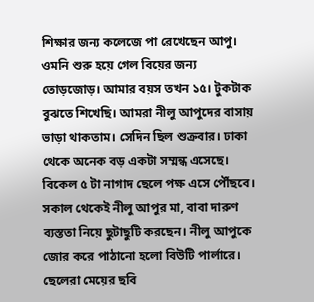শিক্ষার জন্য কলেজে পা রেখেছেন আপু। ওমনি শুরু হয়ে গেল বিয়ের জন্য তোড়জোড়। আমার বয়স তখন ১৫। টুকটাক বুঝতে শিখেছি। আমরা নীলু আপুদের বাসায় ভাড়া থাকতাম। সেদিন ছিল শুক্রবার। ঢাকা থেকে অনেক বড় একটা সম্মন্ধ এসেছে। বিকেল ৫ টা নাগাদ ছেলে পক্ষ এসে পৌঁছবে। সকাল থেকেই নীলু আপুর মা, বাবা দারুণ ব্যস্ততা নিয়ে ছুটাছুটি করছেন। নীলু আপুকে জোর করে পাঠানো হলো বিউটি পার্লারে। ছেলেরা মেয়ের ছবি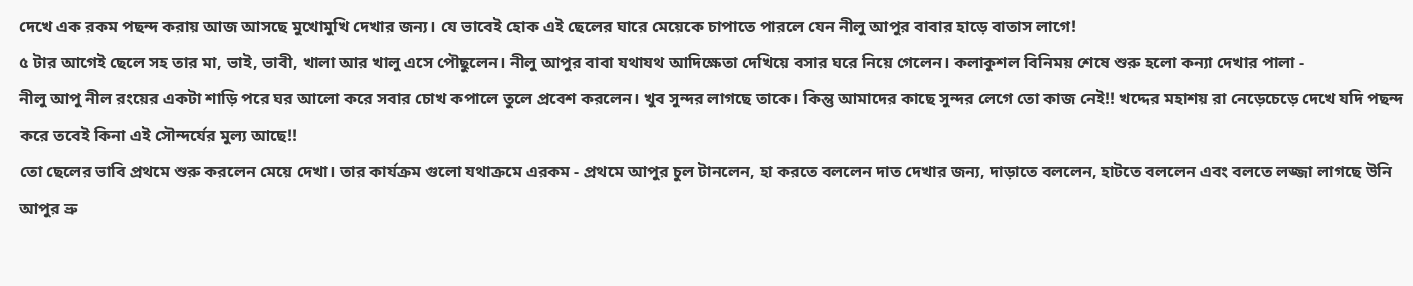দেখে এক রকম পছন্দ করায় আজ আসছে মুখোমুখি দেখার জন্য। যে ভাবেই হোক এই ছেলের ঘারে মেয়েকে চাপাতে পারলে যেন নীলু আপুর বাবার হাড়ে বাতাস লাগে!
৫ টার আগেই ছেলে সহ তার মা, ভাই, ভাবী, খালা আর খালু এসে পৌছুলেন। নীলু আপুর বাবা যথাযথ আদিক্ষেতা দেখিয়ে বসার ঘরে নিয়ে গেলেন। কলাকুশল বিনিময় শেষে শুরু হলো কন্যা দেখার পালা -
নীলু আপু নীল রংয়ের একটা শাড়ি পরে ঘর আলো করে সবার চোখ কপালে তুলে প্রবেশ করলেন। খুব সুন্দর লাগছে তাকে। কিন্তু আমাদের কাছে সুন্দর লেগে তো কাজ নেই!! খদ্দের মহাশয় রা নেড়েচেড়ে দেখে যদি পছন্দ করে তবেই কিনা এই সৌন্দর্যের মুল্য আছে!!
তো ছেলের ভাবি প্রথমে শুরু করলেন মেয়ে দেখা। তার কার্যক্রম গুলো যথাক্রমে এরকম - প্রথমে আপুর চুল টানলেন, হা করতে বললেন দাত দেখার জন্য, দাড়াতে বললেন, হাটতে বললেন এবং বলতে লজ্জা লাগছে উনি আপুর ভ্রু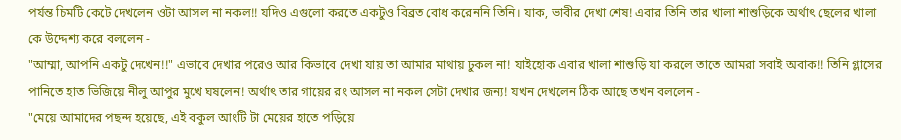পর্যন্ত চিমটি কেটে দেখলেন ওটা আসল না নকল!! যদিও এগুলো করতে একটুও বিব্রত বোধ করেননি তিনি। যাক, ভাবীর দেখা শেষ! এবার তিনি তার খালা শাশুড়িকে অর্থাৎ ছেলের খালা কে উদ্দেশ্য করে বললেন -
"আম্মা, আপনি একটু দেখেন!!" এভাবে দেখার পরেও আর কিভাবে দেখা যায় তা আমার মাথায় ঢুকল না! যাইহোক এবার খালা শাশুড়ি যা করলে তাতে আমরা সবাই অবাক!! তিনি গ্লাসের পানিতে হাত ভিজিয়ে নীলু আপুর মুখে ঘষলেন! অর্থাৎ তার গায়ের রং আসল না নকল সেটা দেখার জন্য! যখন দেখলেন ঠিক আছে তখন বললেন -
"মেয়ে আমাদের পছন্দ হয়েছে, এই বকুল আংটি টা মেয়ের হাতে পড়িয়ে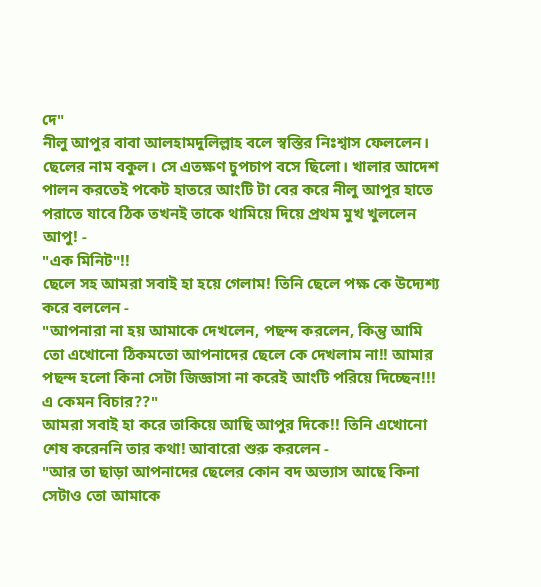দে"
নীলু আপুর বাবা আলহামদুলিল্লাহ বলে স্বস্তির নিঃশ্বাস ফেললেন।
ছেলের নাম বকুল। সে এতক্ষণ চুপচাপ বসে ছিলো। খালার আদেশ পালন করতেই পকেট হাতরে আংটি টা বের করে নীলু আপুর হাতে পরাতে যাবে ঠিক তখনই তাকে থামিয়ে দিয়ে প্রথম মুখ খুললেন আপু! -
"এক মিনিট"!!
ছেলে সহ আমরা সবাই হা হয়ে গেলাম! তিনি ছেলে পক্ষ কে উদ্যেশ্য করে বললেন -
"আপনারা না হয় আমাকে দেখলেন, পছন্দ করলেন, কিন্তু আমি তো এখোনো ঠিকমতো আপনাদের ছেলে কে দেখলাম না!! আমার পছন্দ হলো কিনা সেটা জিজ্ঞাসা না করেই আংটি পরিয়ে দিচ্ছেন!!! এ কেমন বিচার??"
আমরা সবাই হা করে তাকিয়ে আছি আপুর দিকে!! তিনি এখোনো শেষ করেননি তার কথা! আবারো শুরু করলেন -
"আর তা ছাড়া আপনাদের ছেলের কোন বদ অভ্যাস আছে কিনা সেটাও তো আমাকে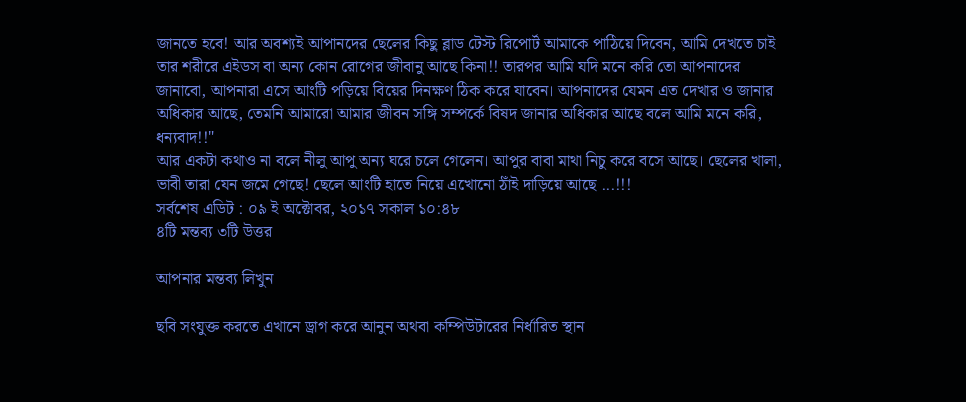জানতে হবে! আর অবশ্যই আপানদের ছেলের কিছু ব্লাড টেস্ট রিপোর্ট আমাকে পাঠিয়ে দিবেন, আমি দেখতে চাই তার শরীরে এইডস বা অন্য কোন রোগের জীবানু আছে কিনা!! তারপর আমি যদি মনে করি তো আপনাদের জানাবো, আপনারা এসে আংটি পড়িয়ে বিয়ের দিনক্ষণ ঠিক করে যাবেন। আপনাদের যেমন এত দেখার ও জানার অধিকার আছে, তেমনি আমারো আমার জীবন সঙ্গি সম্পর্কে বিষদ জানার অধিকার আছে বলে আমি মনে করি, ধন্যবাদ!!"
আর একটা কথাও না বলে নীলু আপু অন্য ঘরে চলে গেলেন। আপুর বাবা মাথা নিচু করে বসে আছে। ছেলের খালা, ভাবী তারা যেন জমে গেছে! ছেলে আংটি হাতে নিয়ে এখোনো ঠাঁই দাড়িয়ে আছে ...!!!
সর্বশেষ এডিট : ০৯ ই অক্টোবর, ২০১৭ সকাল ১০:৪৮
৪টি মন্তব্য ৩টি উত্তর

আপনার মন্তব্য লিখুন

ছবি সংযুক্ত করতে এখানে ড্রাগ করে আনুন অথবা কম্পিউটারের নির্ধারিত স্থান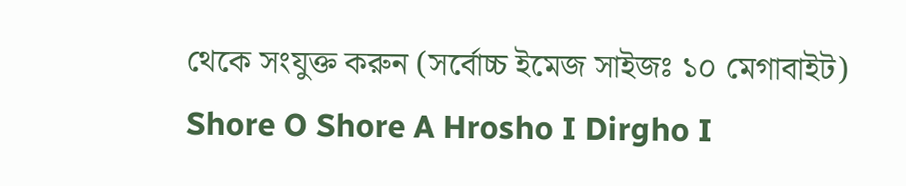থেকে সংযুক্ত করুন (সর্বোচ্চ ইমেজ সাইজঃ ১০ মেগাবাইট)
Shore O Shore A Hrosho I Dirgho I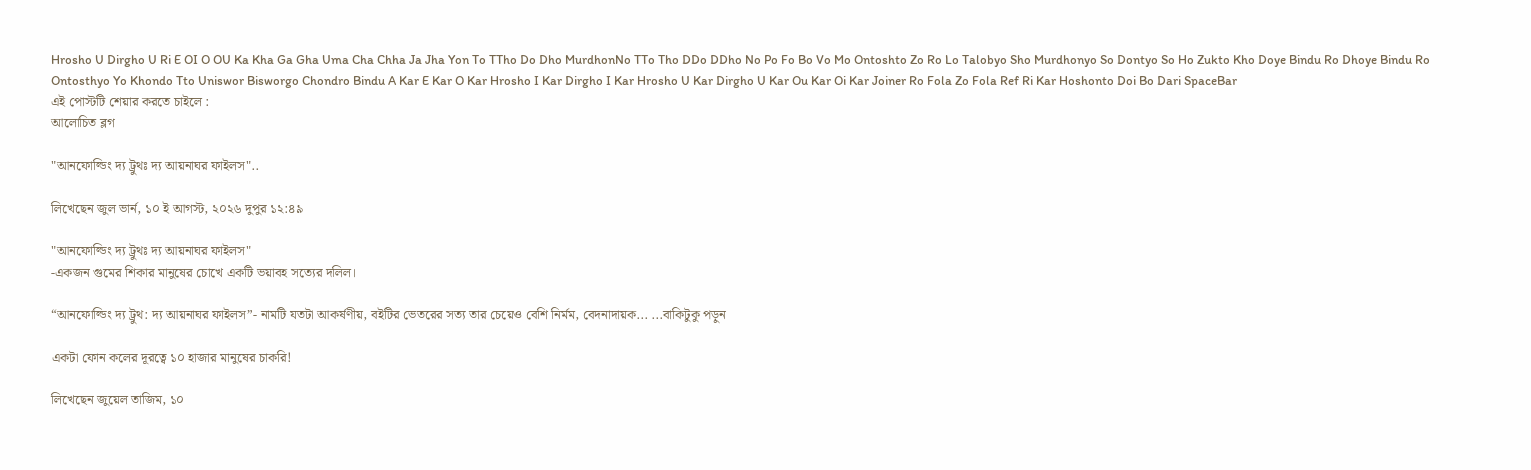Hrosho U Dirgho U Ri E OI O OU Ka Kha Ga Gha Uma Cha Chha Ja Jha Yon To TTho Do Dho MurdhonNo TTo Tho DDo DDho No Po Fo Bo Vo Mo Ontoshto Zo Ro Lo Talobyo Sho Murdhonyo So Dontyo So Ho Zukto Kho Doye Bindu Ro Dhoye Bindu Ro Ontosthyo Yo Khondo Tto Uniswor Bisworgo Chondro Bindu A Kar E Kar O Kar Hrosho I Kar Dirgho I Kar Hrosho U Kar Dirgho U Kar Ou Kar Oi Kar Joiner Ro Fola Zo Fola Ref Ri Kar Hoshonto Doi Bo Dari SpaceBar
এই পোস্টটি শেয়ার করতে চাইলে :
আলোচিত ব্লগ

"আনফোল্ডিং দ্য ট্রুথঃ দ্য আয়নাঘর ফাইলস"..

লিখেছেন জুল ভার্ন, ১০ ই আগস্ট, ২০২৬ দুপুর ১২:৪৯

"আনফোল্ডিং দ্য ট্রুথঃ দ্য আয়নাঘর ফাইলস"
-একজন গুমের শিকার মানুষের চোখে একটি ভয়াবহ সত্যের দলিল।

“আনফোল্ডিং দ্য ট্রুথ: দ্য আয়নাঘর ফাইলস”- নামটি যতটা আকর্ষণীয়, বইটির ভেতরের সত্য তার চেয়েও বেশি নির্মম, বেদনাদায়ক... ...বাকিটুকু পড়ুন

একটা ফোন কলের দূরত্বে ১০ হাজার মানুষের চাকরি!

লিখেছেন জুয়েল তাজিম, ১০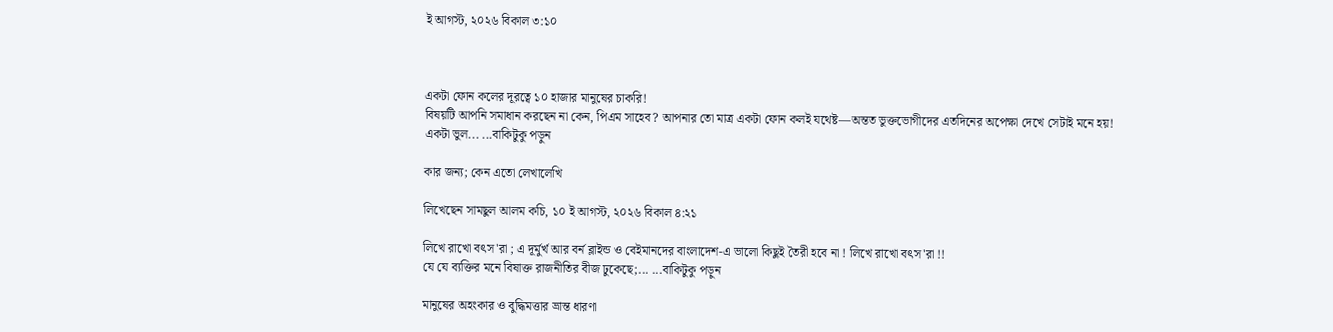ই আগস্ট, ২০২৬ বিকাল ৩:১০



একটা ফোন কলের দূরত্বে ১০ হাজার মানুষের চাকরি!
বিষয়টি আপনি সমাধান করছেন না কেন, পিএম সাহেব? আপনার তো মাত্র একটা ফোন কলই যথেষ্ট—অন্তত ভুক্তভোগীদের এতদিনের অপেক্ষা দেখে সেটাই মনে হয়!
একটা ভুল... ...বাকিটুকু পড়ুন

কার জন্য; কেন এতো লেখালেখি

লিখেছেন সামছুল আলম কচি, ১০ ই আগস্ট, ২০২৬ বিকাল ৪:২১

লিখে রাখো বৎস'রা ; এ দূর্মুর্খ আর বর্ন ব্লাইন্ড ও বেইমানদের বাংলাদেশ-এ ভালো কিছুই তৈরী হবে না ! লিখে রাখো বৎস'রা !!
যে যে ব্যক্তির মনে বিষাক্ত রাজনীতির বীজ ঢুকেছে;... ...বাকিটুকু পড়ুন

মানুষের অহংকার ও বুদ্ধিমত্তার ভ্রান্ত ধারণা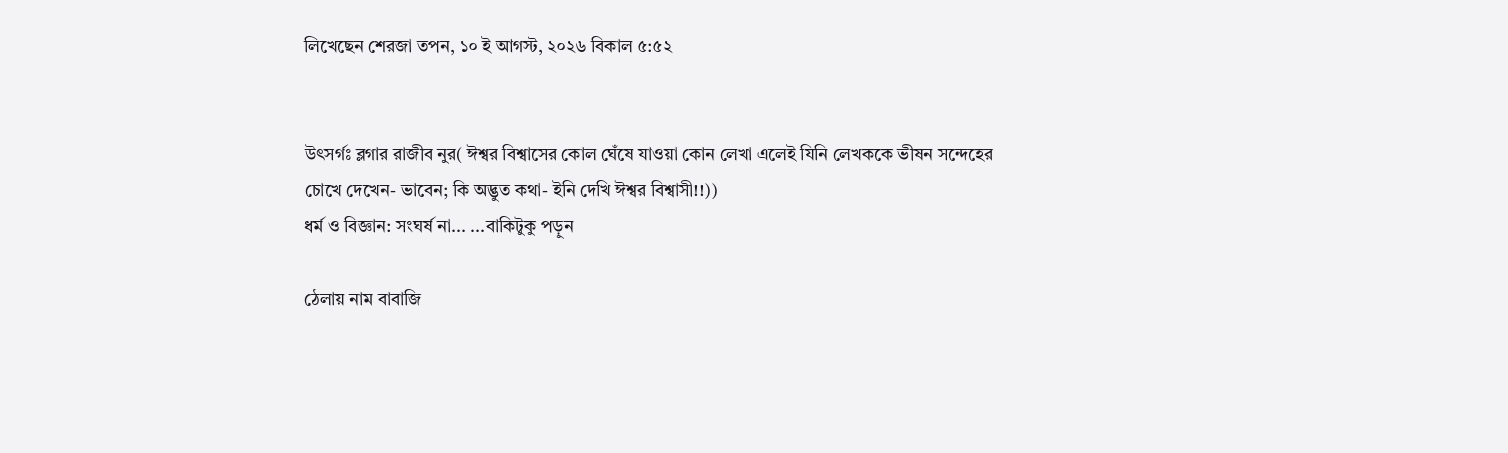লিখেছেন শেরজা তপন, ১০ ই আগস্ট, ২০২৬ বিকাল ৫:৫২


উৎসর্গঃ ব্লগার রাজীব নুর( ঈশ্বর বিশ্বাসের কোল ঘেঁষে যাওয়া কোন লেখা এলেই যিনি লেখককে ভীষন সন্দেহের চোখে দেখেন- ভাবেন; কি অদ্ভুত কথা- ইনি দেখি ঈশ্বর বিশ্বাসী!!))
ধর্ম ও বিজ্ঞান: সংঘর্ষ না... ...বাকিটুকু পড়ুন

ঠেলায় নাম বাবাজি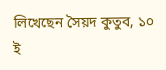লিখেছেন সৈয়দ কুতুব, ১০ ই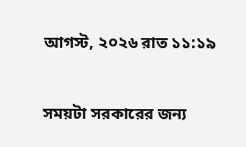আগস্ট, ২০২৬ রাত ১১:১৯


সময়টা সরকারের জন্য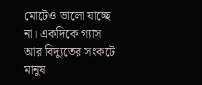মোটেও ভালো যাচ্ছে না। একদিকে গ্যাস আর বিদ্যুতের সংকটে মানুষ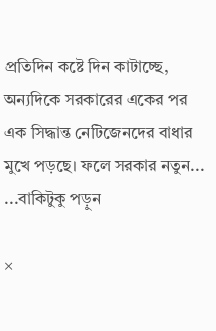প্রতিদিন কষ্টে দিন কাটাচ্ছে, অন্যদিকে সরকারের একের পর এক সিদ্ধান্ত নেটিজেনদের বাধার মুখে পড়ছে। ফলে সরকার নতুন... ...বাকিটুকু পড়ুন

×